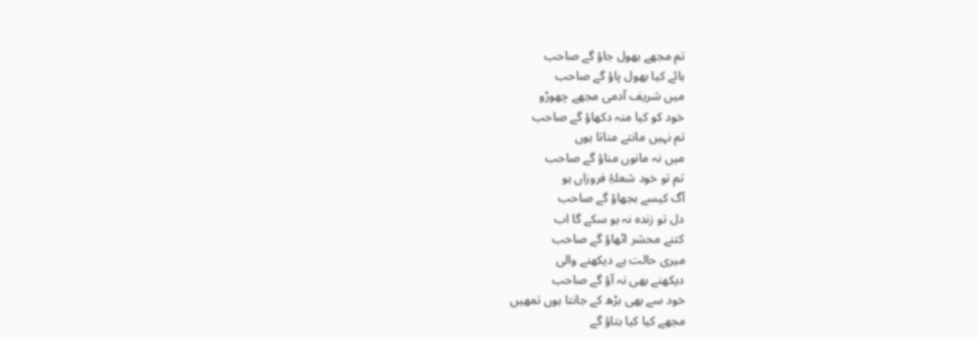تم مجھے بھول جاؤ گے صاحب
ہائے کیا بھول پاؤ گے صاحب
میں شریف آدمی مجھے چھوڑو
خود کو کیا منہ دکھاؤ گے صاحب
تم نہیں مانتے مناتا ہوں
میں نہ مانوں مناؤ گے صاحب
تم تو خود شعلۂِ فروزاں ہو
آگ کیسے بجھاؤ گے صاحب
دل تو زندہ نہ ہو سکے گا اب
کتنے محشر اٹھاؤ گے صاحب
میری حالت ہے دیکھنے والی
دیکھنے بھی نہ آؤ گے صاحب
خود سے بھی بڑھ کے جانتا ہوں تمھیں
مجھے کیا کیا بتاؤ گے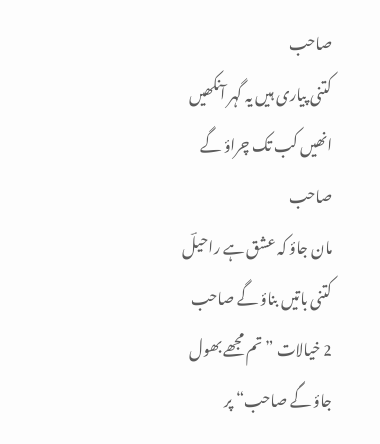صاحب
کتنی پیاری ہیں یہ گہر آنکھیں
انھیں کب تک چراؤ گے صاحب
مان جاؤ کہ عشق ہے راحیلؔ
کتنی باتیں بناؤ گے صاحب
2 خیالات ”تم مجھے بھول جاؤ گے صاحب“ پر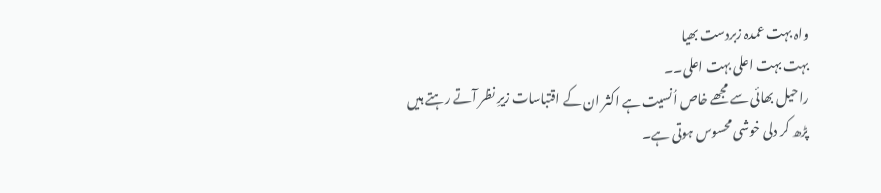واہ بہت عمدہ زبردست بھیا
بہت بہت اعلی بہت اعلی۔۔
راحیل بھائی سے مجھے خاص اُنسیت ہے اکثر ان کے اقتباسات زیرِ نظر آتے رہتے ہیں پڑھ کر دلی خوشی محسوس ہوتی ہے۔